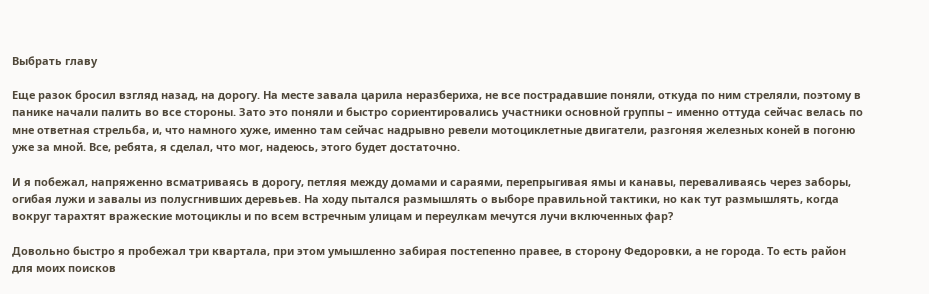Выбрать главу

Еще разок бросил взгляд назад, на дорогу. На месте завала царила неразбериха, не все пострадавшие поняли, откуда по ним стреляли, поэтому в панике начали палить во все стороны. Зато это поняли и быстро сориентировались участники основной группы – именно оттуда сейчас велась по мне ответная стрельба, и, что намного хуже, именно там сейчас надрывно ревели мотоциклетные двигатели, разгоняя железных коней в погоню уже за мной. Все, ребята, я сделал, что мог, надеюсь, этого будет достаточно.

И я побежал, напряженно всматриваясь в дорогу, петляя между домами и сараями, перепрыгивая ямы и канавы, переваливаясь через заборы, огибая лужи и завалы из полусгнивших деревьев. На ходу пытался размышлять о выборе правильной тактики, но как тут размышлять, когда вокруг тарахтят вражеские мотоциклы и по всем встречным улицам и переулкам мечутся лучи включенных фар?

Довольно быстро я пробежал три квартала, при этом умышленно забирая постепенно правее, в сторону Федоровки, а не города. То есть район для моих поисков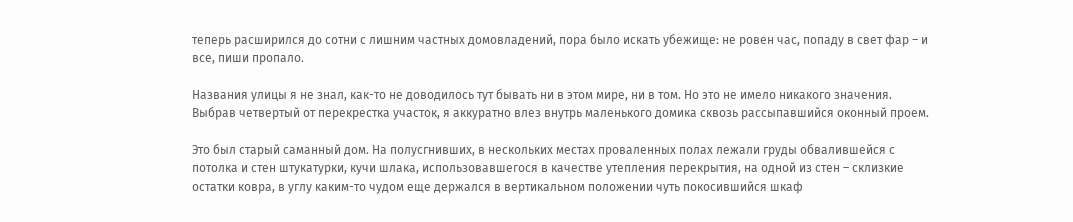теперь расширился до сотни с лишним частных домовладений, пора было искать убежище: не ровен час, попаду в свет фар – и все, пиши пропало.

Названия улицы я не знал, как-то не доводилось тут бывать ни в этом мире, ни в том. Но это не имело никакого значения. Выбрав четвертый от перекрестка участок, я аккуратно влез внутрь маленького домика сквозь рассыпавшийся оконный проем.

Это был старый саманный дом. На полусгнивших, в нескольких местах проваленных полах лежали груды обвалившейся с потолка и стен штукатурки, кучи шлака, использовавшегося в качестве утепления перекрытия, на одной из стен – склизкие остатки ковра, в углу каким-то чудом еще держался в вертикальном положении чуть покосившийся шкаф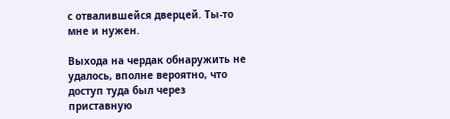с отвалившейся дверцей. Ты-то мне и нужен.

Выхода на чердак обнаружить не удалось, вполне вероятно, что доступ туда был через приставную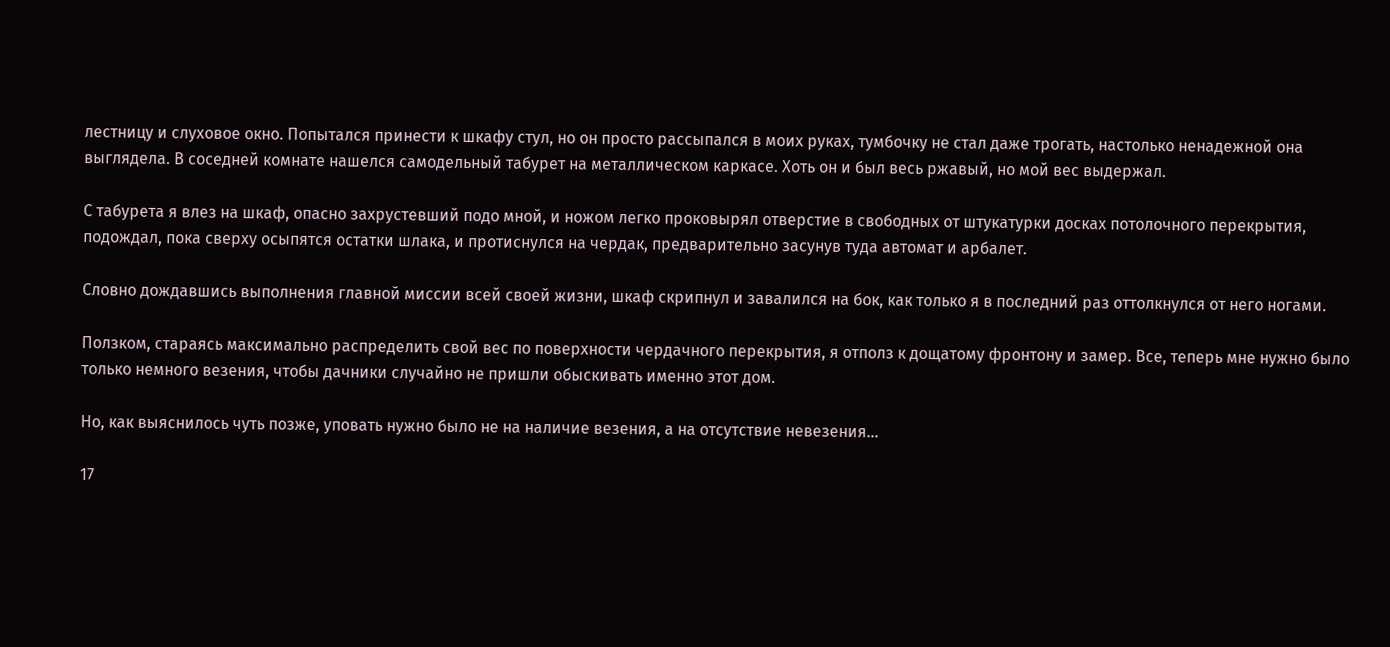лестницу и слуховое окно. Попытался принести к шкафу стул, но он просто рассыпался в моих руках, тумбочку не стал даже трогать, настолько ненадежной она выглядела. В соседней комнате нашелся самодельный табурет на металлическом каркасе. Хоть он и был весь ржавый, но мой вес выдержал.

С табурета я влез на шкаф, опасно захрустевший подо мной, и ножом легко проковырял отверстие в свободных от штукатурки досках потолочного перекрытия, подождал, пока сверху осыпятся остатки шлака, и протиснулся на чердак, предварительно засунув туда автомат и арбалет.

Словно дождавшись выполнения главной миссии всей своей жизни, шкаф скрипнул и завалился на бок, как только я в последний раз оттолкнулся от него ногами.

Ползком, стараясь максимально распределить свой вес по поверхности чердачного перекрытия, я отполз к дощатому фронтону и замер. Все, теперь мне нужно было только немного везения, чтобы дачники случайно не пришли обыскивать именно этот дом.

Но, как выяснилось чуть позже, уповать нужно было не на наличие везения, а на отсутствие невезения…

17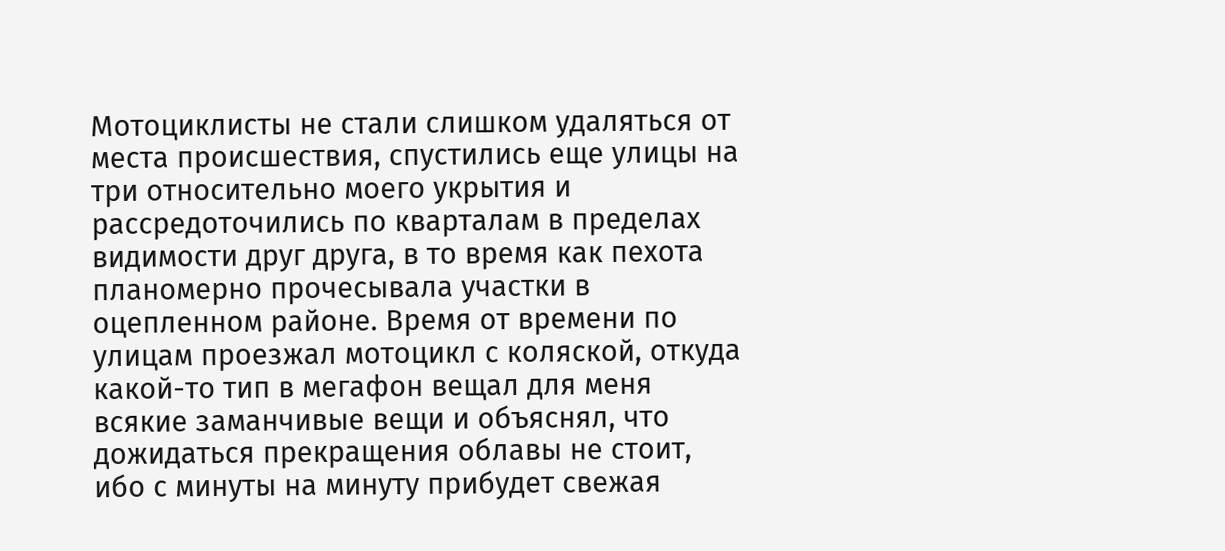Мотоциклисты не стали слишком удаляться от места происшествия, спустились еще улицы на три относительно моего укрытия и рассредоточились по кварталам в пределах видимости друг друга, в то время как пехота планомерно прочесывала участки в оцепленном районе. Время от времени по улицам проезжал мотоцикл с коляской, откуда какой-то тип в мегафон вещал для меня всякие заманчивые вещи и объяснял, что дожидаться прекращения облавы не стоит, ибо с минуты на минуту прибудет свежая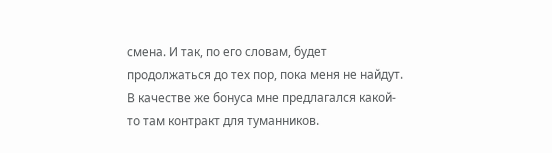смена. И так, по его словам, будет продолжаться до тех пор, пока меня не найдут. В качестве же бонуса мне предлагался какой-то там контракт для туманников.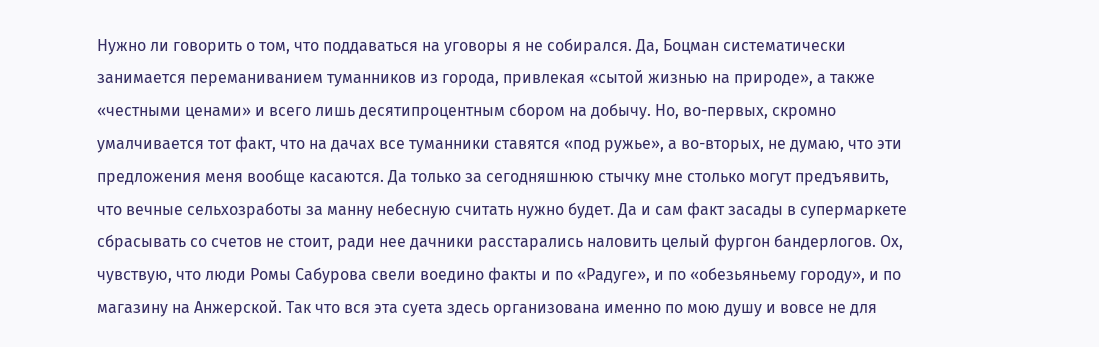Нужно ли говорить о том, что поддаваться на уговоры я не собирался. Да, Боцман систематически занимается переманиванием туманников из города, привлекая «сытой жизнью на природе», а также «честными ценами» и всего лишь десятипроцентным сбором на добычу. Но, во-первых, скромно умалчивается тот факт, что на дачах все туманники ставятся «под ружье», а во-вторых, не думаю, что эти предложения меня вообще касаются. Да только за сегодняшнюю стычку мне столько могут предъявить, что вечные сельхозработы за манну небесную считать нужно будет. Да и сам факт засады в супермаркете сбрасывать со счетов не стоит, ради нее дачники расстарались наловить целый фургон бандерлогов. Ох, чувствую, что люди Ромы Сабурова свели воедино факты и по «Радуге», и по «обезьяньему городу», и по магазину на Анжерской. Так что вся эта суета здесь организована именно по мою душу и вовсе не для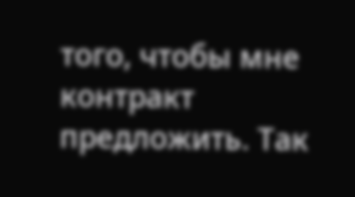того, чтобы мне контракт предложить. Так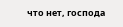что нет, господа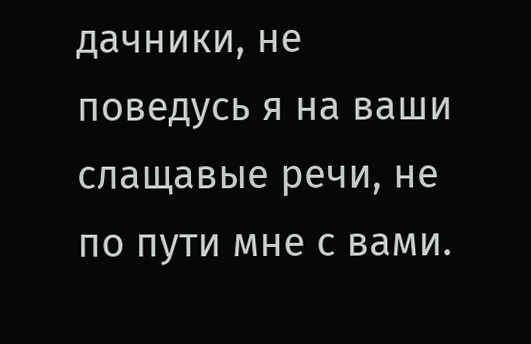дачники, не поведусь я на ваши слащавые речи, не по пути мне с вами.